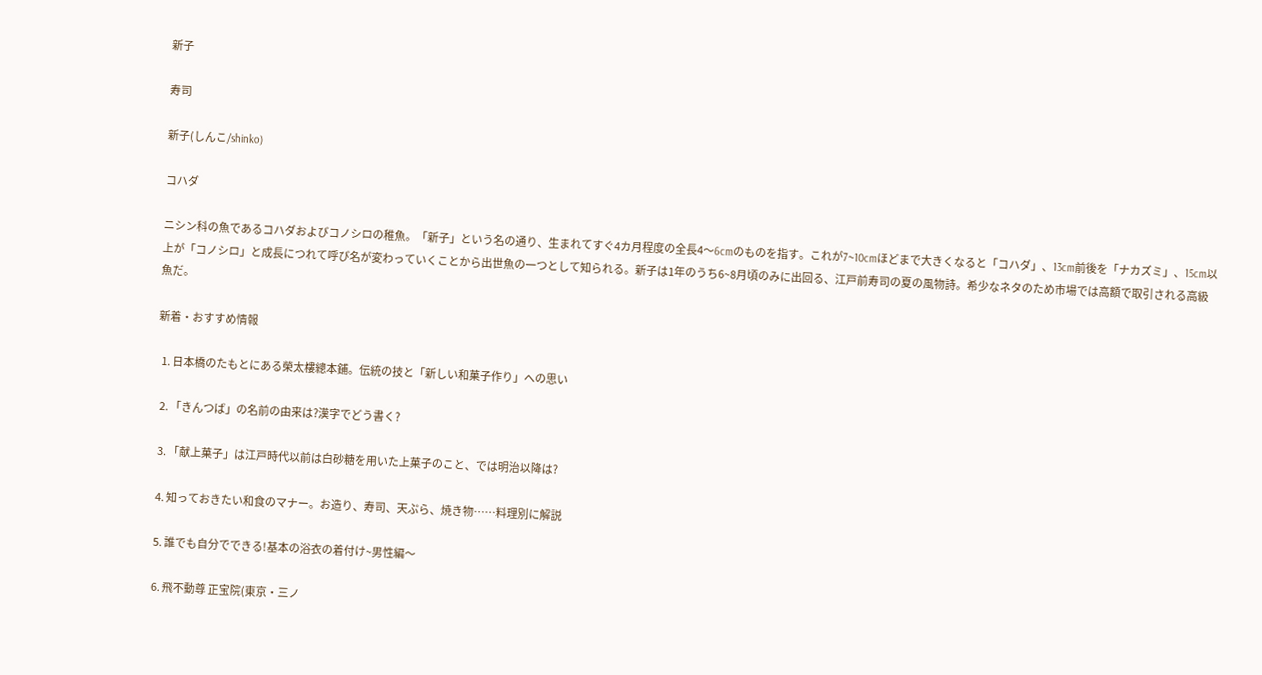新子

寿司

新子(しんこ/shinko)

コハダ

ニシン科の魚であるコハダおよびコノシロの稚魚。「新子」という名の通り、生まれてすぐ4カ月程度の全長4〜6cmのものを指す。これが7~10cmほどまで大きくなると「コハダ」、13cm前後を「ナカズミ」、15cm以上が「コノシロ」と成長につれて呼び名が変わっていくことから出世魚の一つとして知られる。新子は1年のうち6~8月頃のみに出回る、江戸前寿司の夏の風物詩。希少なネタのため市場では高額で取引される高級魚だ。

新着・おすすめ情報

  1. 日本橋のたもとにある榮太樓總本鋪。伝統の技と「新しい和菓子作り」への思い

  2. 「きんつば」の名前の由来は?漢字でどう書く?

  3. 「献上菓子」は江戸時代以前は白砂糖を用いた上菓子のこと、では明治以降は?

  4. 知っておきたい和食のマナー。お造り、寿司、天ぷら、焼き物……料理別に解説

  5. 誰でも自分でできる!基本の浴衣の着付け~男性編〜

  6. 飛不動尊 正宝院(東京・三ノ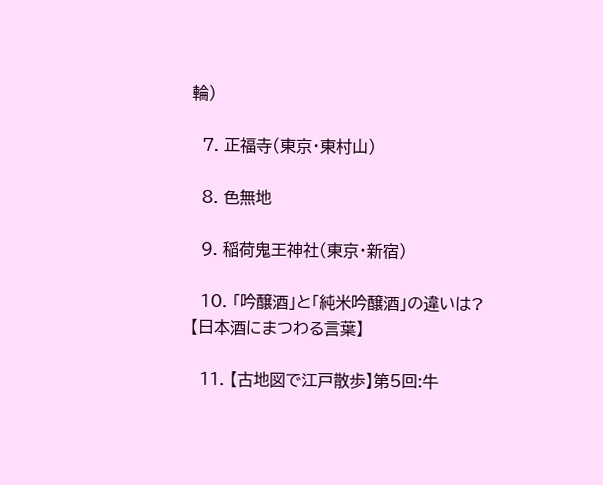輪)

  7. 正福寺(東京・東村山)

  8. 色無地

  9. 稲荷鬼王神社(東京・新宿)

  10. 「吟醸酒」と「純米吟醸酒」の違いは?【日本酒にまつわる言葉】

  11. 【古地図で江戸散歩】第5回:牛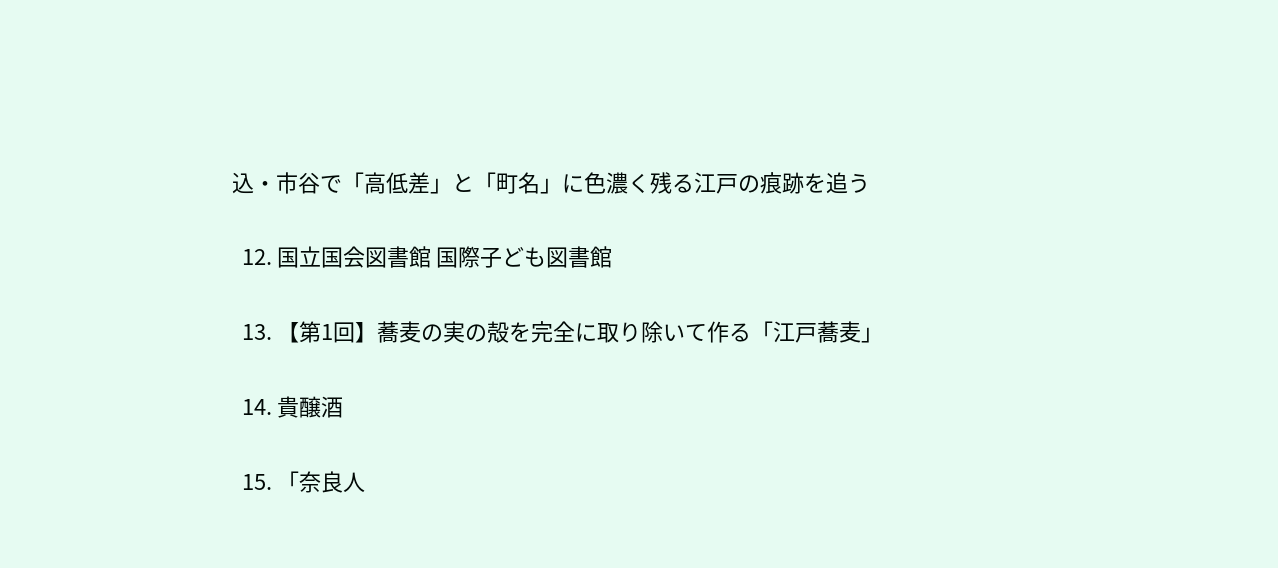込・市谷で「高低差」と「町名」に色濃く残る江戸の痕跡を追う

  12. 国立国会図書館 国際子ども図書館

  13. 【第1回】蕎麦の実の殻を完全に取り除いて作る「江戸蕎麦」

  14. 貴醸酒

  15. 「奈良人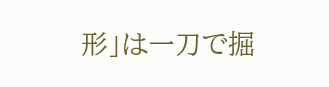形」は一刀で掘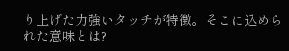り上げた力強いタッチが特徴。そこに込められた意味とは?